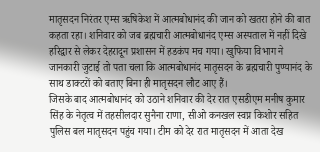मातृसदन निरंतर एम्स ऋषिकेश में आत्मबोधानंद की जान को खतरा होने की बात कहता रहा। शनिवार को जब ब्रह्मचारी आत्मबोधानंद एम्स अस्पताल में नहीं दिखे हरिद्वार से लेकर देहरादून प्रशासन में हडकंप मच गया। खुफिया विभाग ने जानकारी जुटाई तो पता चला कि आत्मबोधानंद मातृसदन के ब्रह्मचारी पुण्यानंद के साथ डाक्टरों को बताए बिना ही मातृसदन लौट आए हैं।
जिसके बाद आत्मबोधानंद को उठाने शनिवार की देर रात एसडीएम मनीष कुमार सिंह के नेतृत्व में तहसीलदार सुनैना राणा, सीओ कनखल स्वप्न किशोर सहित पुलिस बल मातृसदन पहुंच गया। टीम को देर रात मातृसदन में आता देख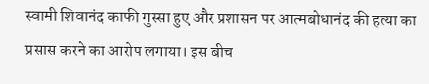स्वामी शिवानंद काफी गुस्सा हुए और प्रशासन पर आत्मबोधानंद की हत्या का प्रसास करने का आरोप लगाया। इस बीच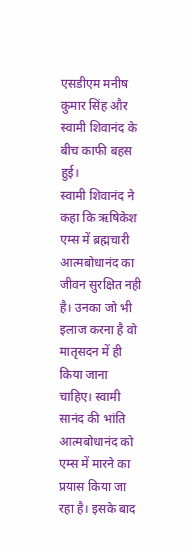एसडीएम मनीष कुमार सिंह और स्वामी शिवानंद के बीच काफी बहस हुई।
स्वामी शिवानंद ने कहा कि ऋषिकेश एम्स में ब्रह्मचारी आत्मबोधानंद का जीवन सुरक्षित नही है। उनका जो भी इलाज करना है वो मातृसदन में ही किया जाना चाहिए। स्वामी सानंद की भांति आत्मबोधानंद को एम्स में मारने का प्रयास किया जा रहा है। इसके बाद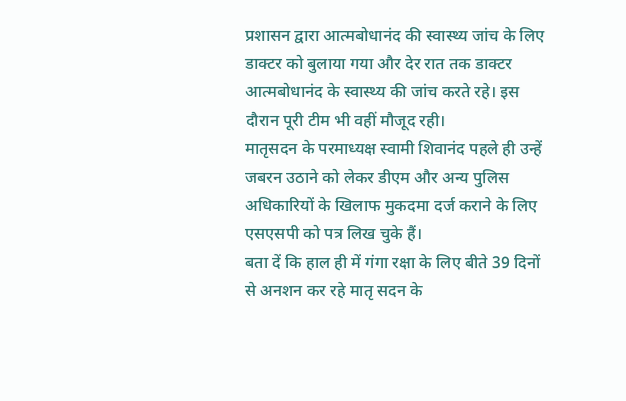प्रशासन द्वारा आत्मबोधानंद की स्वास्थ्य जांच के लिए डाक्टर को बुलाया गया और देर रात तक डाक्टर आत्मबोधानंद के स्वास्थ्य की जांच करते रहे। इस दौरान पूरी टीम भी वहीं मौजूद रही।
मातृसदन के परमाध्यक्ष स्वामी शिवानंद पहले ही उन्हें जबरन उठाने को लेकर डीएम और अन्य पुलिस अधिकारियों के खिलाफ मुकदमा दर्ज कराने के लिए एसएसपी को पत्र लिख चुके हैं।
बता दें कि हाल ही में गंगा रक्षा के लिए बीते 39 दिनों से अनशन कर रहे मातृ सदन के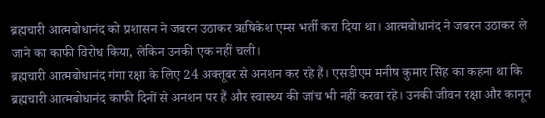ब्रह्मचारी आत्मबोधानंद को प्रशासन ने जबरन उठाकर ऋषिकेश एम्स भर्ती करा दिया था। आत्मबोधानंद ने जबरन उठाकर ले जाने का काफी विरोध किया, लेकिन उनकी एक नहीं चली।
ब्रह्मचारी आत्मबोधानंद गंगा रक्षा के लिए 24 अक्तूबर से अनशन कर रहे हैं। एसडीएम मनीष कुमार सिंह का कहना था कि ब्रह्मचारी आत्मबोधानंद काफी दिनों से अनशन पर हैं और स्वास्थ्य की जांच भी नहीं करवा रहे। उनकी जीवन रक्षा और कानून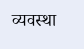व्यवस्था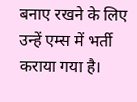बनाए रखने के लिए उन्हें एम्स में भर्ती कराया गया है।